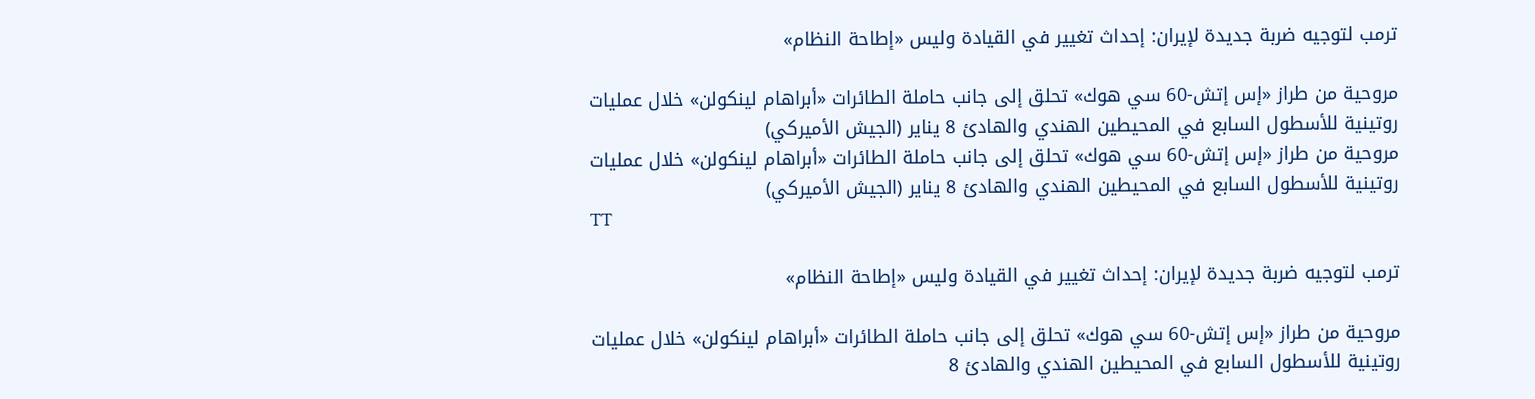ترمب لتوجيه ضربة جديدة لإيران: إحداث تغيير في القيادة وليس «إطاحة النظام»

مروحية من طراز «إس إتش-60 سي هوك» تحلق إلى جانب حاملة الطائرات «أبراهام لينكولن» خلال عمليات روتينية للأسطول السابع في المحيطين الهندي والهادئ 8 يناير (الجيش الأميركي)
مروحية من طراز «إس إتش-60 سي هوك» تحلق إلى جانب حاملة الطائرات «أبراهام لينكولن» خلال عمليات روتينية للأسطول السابع في المحيطين الهندي والهادئ 8 يناير (الجيش الأميركي)
TT

ترمب لتوجيه ضربة جديدة لإيران: إحداث تغيير في القيادة وليس «إطاحة النظام»

مروحية من طراز «إس إتش-60 سي هوك» تحلق إلى جانب حاملة الطائرات «أبراهام لينكولن» خلال عمليات روتينية للأسطول السابع في المحيطين الهندي والهادئ 8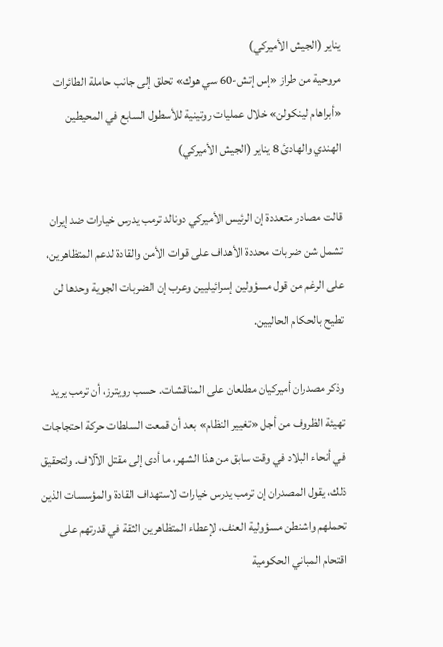يناير (الجيش الأميركي)
مروحية من طراز «إس إتش-60 سي هوك» تحلق إلى جانب حاملة الطائرات «أبراهام لينكولن» خلال عمليات روتينية للأسطول السابع في المحيطين الهندي والهادئ 8 يناير (الجيش الأميركي)

قالت مصادر متعددة إن الرئيس الأميركي دونالد ترمب يدرس خيارات ضد إيران تشمل شن ضربات محددة الأهداف على قوات الأمن والقادة لدعم المتظاهرين، على الرغم من قول مسؤولين إسرائيليين وعرب إن الضربات الجوية وحدها لن تطيح بالحكام الحاليين.

وذكر مصدران أميركيان مطلعان على المناقشات. حسب رويترز، أن ترمب يريد تهيئة الظروف من أجل «تغيير النظام» بعد أن قمعت السلطات حركة احتجاجات في أنحاء البلاد في وقت سابق من هذا الشهر، ما أدى إلى مقتل الآلاف. ولتحقيق ذلك، يقول المصدران إن ترمب يدرس خيارات لاستهداف القادة والمؤسسات الذين تحملهم واشنطن مسؤولية العنف، لإعطاء المتظاهرين الثقة في قدرتهم على اقتحام المباني الحكومية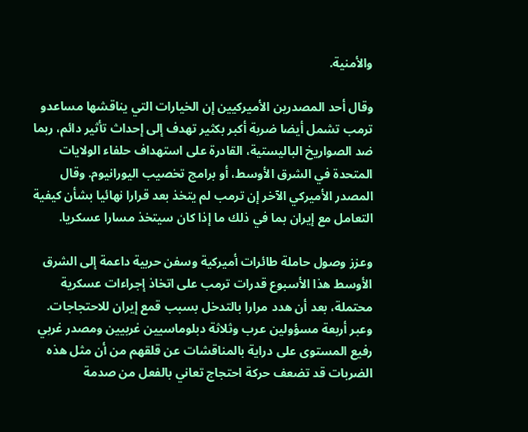والأمنية.

وقال أحد المصدرين الأميركيين إن الخيارات التي يناقشها مساعدو ترمب تشمل أيضا ضربة أكبر بكثير تهدف إلى إحداث تأثير دائم، ربما ضد الصواريخ الباليستية، القادرة على استهداف حلفاء الولايات المتحدة في الشرق الأوسط، أو برامج تخصيب اليورانيوم. وقال المصدر الأميركي الآخر إن ترمب لم يتخذ بعد قرارا نهائيا بشأن كيفية التعامل مع إيران بما في ذلك ما إذا كان سيتخذ مسارا عسكريا.

وعزز وصول حاملة طائرات أميركية وسفن حربية داعمة إلى الشرق الأوسط هذا الأسبوع قدرات ترمب على اتخاذ إجراءات عسكرية محتملة، بعد أن هدد مرارا بالتدخل بسبب قمع إيران للاحتجاجات. وعبر أربعة مسؤولين عرب وثلاثة دبلوماسيين غربيين ومصدر غربي رفيع المستوى على دراية بالمناقشات عن قلقهم من أن مثل هذه الضربات قد تضعف حركة احتجاج تعاني بالفعل من صدمة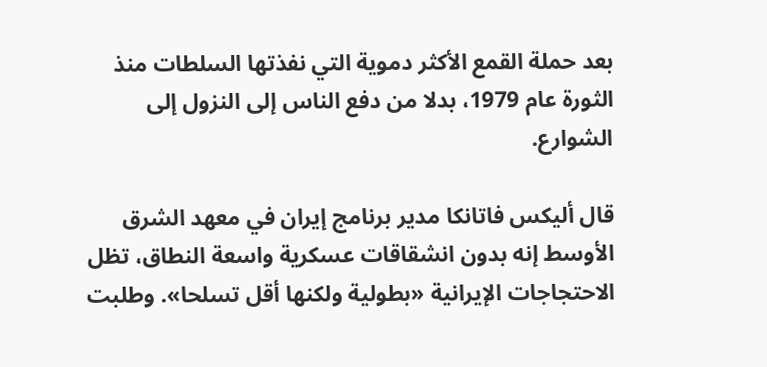بعد حملة القمع الأكثر دموية التي نفذتها السلطات منذ الثورة عام 1979، بدلا من دفع الناس إلى النزول إلى الشوارع.

قال أليكس فاتانكا مدير برنامج إيران في معهد الشرق الأوسط إنه بدون انشقاقات عسكرية واسعة النطاق، تظل الاحتجاجات الإيرانية «بطولية ولكنها أقل تسلحا». وطلبت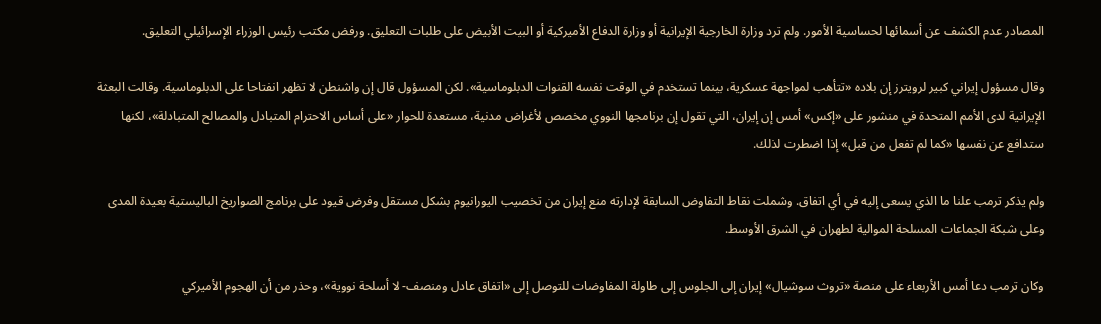المصادر عدم الكشف عن أسمائها لحساسية ‌الأمور. ولم ترد وزارة الخارجية ‌الإيرانية أو وزارة الدفاع الأميركية أو البيت الأبيض على طلبات التعليق. ورفض مكتب رئيس الوزراء الإسرائيلي التعليق.

وقال مسؤول إيراني كبير لرويترز إن بلاده «تتأهب لمواجهة عسكرية، بينما تستخدم في الوقت نفسه القنوات الدبلوماسية». لكن المسؤول قال إن واشنطن لا تظهر انفتاحا على الدبلوماسية. وقالت البعثة الإيرانية لدى الأمم المتحدة في منشور على «إكس» أمس إن إيران، التي تقول إن برنامجها النووي مخصص لأغراض مدنية، مستعدة للحوار «على أساس الاحترام المتبادل والمصالح المتبادلة»، لكنها ستدافع عن نفسها «كما لم تفعل من قبل» إذا اضطرت لذلك.

ولم يذكر ترمب علنا ما الذي يسعى إليه في أي اتفاق. وشملت نقاط التفاوض السابقة لإدارته منع إيران من تخصيب اليورانيوم بشكل مستقل وفرض قيود على برنامج الصواريخ الباليستية بعيدة المدى وعلى شبكة الجماعات المسلحة الموالية لطهران في الشرق الأوسط.

وكان ترمب دعا أمس الأربعاء على منصة «تروث سوشيال» إيران إلى الجلوس إلى طاولة المفاوضات للتوصل إلى «اتفاق عادل ومنصف- لا أسلحة نووية»، وحذر من أن الهجوم الأميركي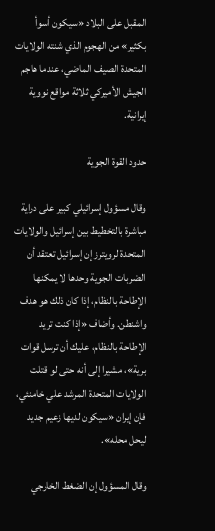المقبل على البلاد «سيكون أسوأ بكثير» من الهجوم الذي شنته الولايات المتحدة الصيف الماضي، عندما هاجم الجيش الأميركي ثلاثة مواقع نووية إيرانية.

حدود القوة الجوية

وقال مسؤول إسرائيلي كبير على دراية مباشرة بالتخطيط بين إسرائيل والولايات المتحدة لرويترز إن إسرائيل تعتقد أن الضربات الجوية وحدها لا يمكنها الإطاحة بالنظام، إذا كان ذلك هو هدف واشنطن. وأضاف «إذا كنت تريد الإطاحة بالنظام، عليك أن ترسل قوات برية»، مشيرا إلى أنه حتى لو قتلت الولايات المتحدة المرشد علي خامنئي، فإن إيران «سيكون لديها زعيم جديد ليحل محله».

وقال المسؤول إن الضغط الخارجي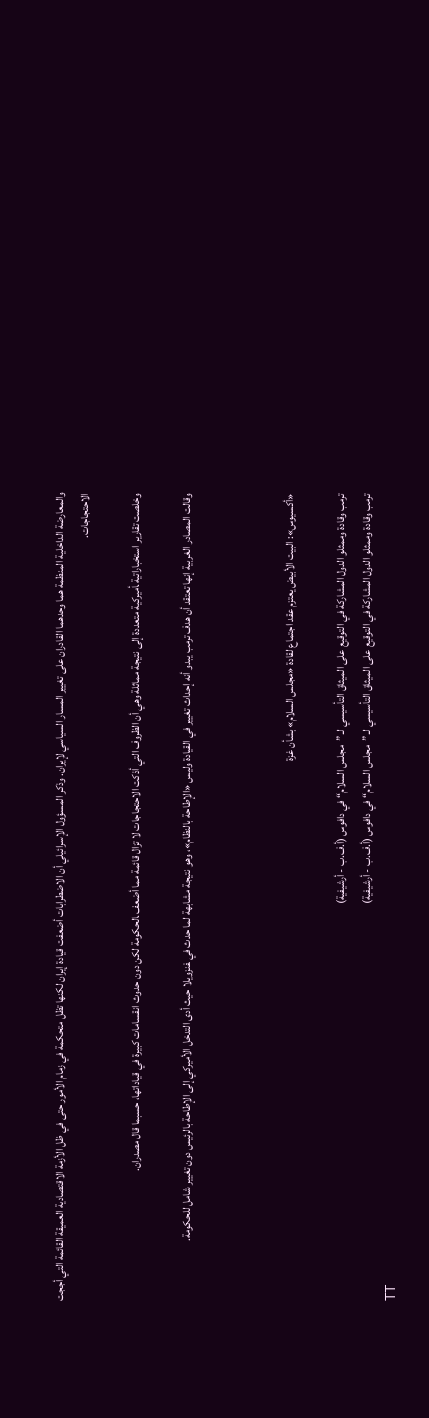والمعارضة الداخلية المنظمة هما وحدهما القادران على تغيير المسار السياسي لإيران. وذكر المسؤول الإسرائيلي أن الاضطرابات ‌أضعفت قيادة إيران لكنها تظل متحكمة في زمام الأمور حتى في ظل الأزمة الاقتصادية العميقة القائمة التي أججت الاحتجاجات.

وخلصت تقارير استخباراتية ‍أميركية متعددة إلى نتيجة مماثلة وهي أن الظروف التي أذكت الاحتجاجات لا تزال قائمة مما أضعف ‍الحكومة لكن دون حدوث انقسامات كبيرة في قياداتها، حسبما قال مصدران.

وقالت المصادر الغربية إنها تعتقد أن هدف ترمب يبدو أنه إحداث تغيير في القيادة وليس «الإطاحة بالنظام»، وهو نتيجة مشابهة لما حدث في ‍فنزويلا حيث أدى التدخل الأميركي إلى الإطاحة بالرئيس دون تغيير شامل للحكومة.



«أكسيوس»: البيت الأبيض يعتزم عقد اجتماع لقادة «مجلس السلام» بشأن غزة

ترمب وقادة وممثلو الدول المشاركة في التوقيع على الميثاق التأسيسي لـ ”مجلس السلام“ في دافوس (أ.ف.ب - أرشيفية)
ترمب وقادة وممثلو الدول المشاركة في التوقيع على الميثاق التأسيسي لـ ”مجلس السلام“ في دافوس (أ.ف.ب - أرشيفية)
TT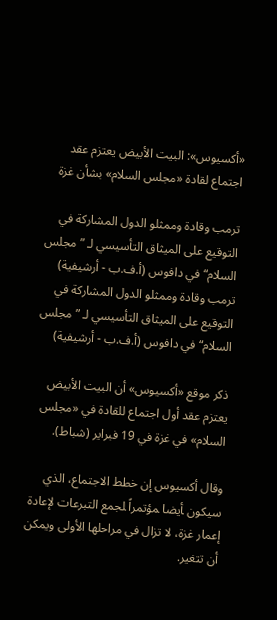«أكسيوس»: البيت الأبيض يعتزم عقد اجتماع لقادة «مجلس السلام» بشأن غزة

ترمب وقادة وممثلو الدول المشاركة في التوقيع على الميثاق التأسيسي لـ ”مجلس السلام“ في دافوس (أ.ف.ب - أرشيفية)
ترمب وقادة وممثلو الدول المشاركة في التوقيع على الميثاق التأسيسي لـ ”مجلس السلام“ في دافوس (أ.ف.ب - أرشيفية)

ذكر موقع «أكسيوس» أن البيت الأبيض يعتزم عقد أول اجتماع ‌للقادة ‌في «مجلس السلام» في غزة ‌في 19 فبراير (شباط).

وقال أكسيوس إن خطط الاجتماع، ‌الذي سيكون ‍أيضا ‍مؤتمراً ‍لجمع التبرعات لإعادة إعمار غزة، لا تزال في مراحلها الأولى ويمكن أن تتغير.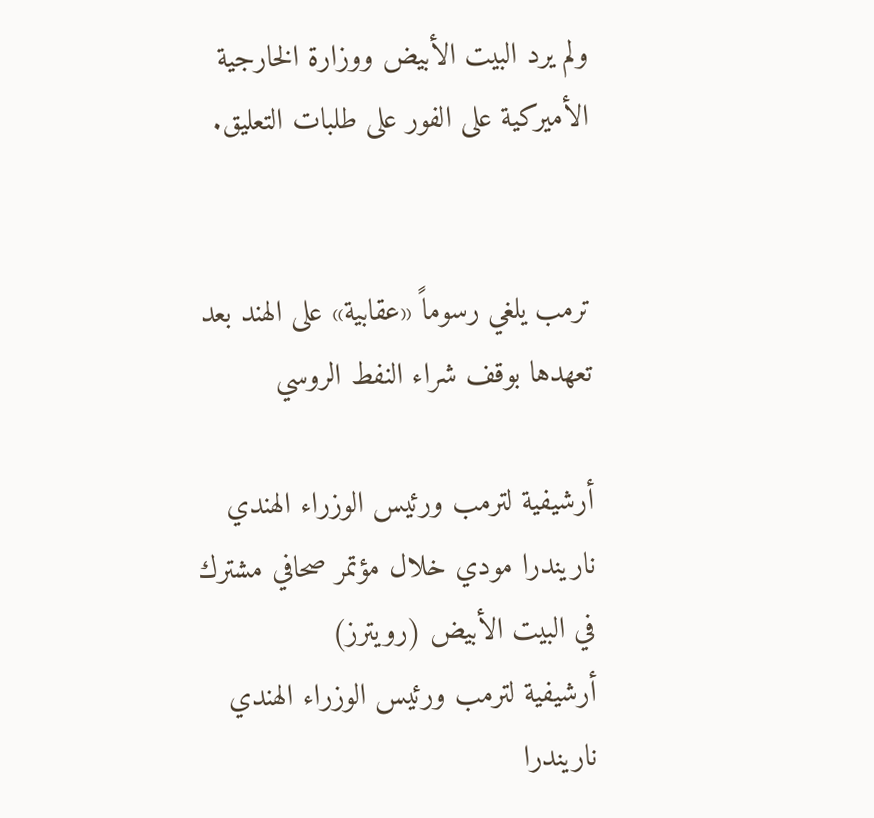ولم يرد البيت الأبيض ووزارة الخارجية الأميركية على الفور على طلبات التعليق.


ترمب يلغي رسوماً «عقابية» على الهند بعد تعهدها بوقف شراء النفط الروسي

أرشيفية لترمب ورئيس الوزراء الهندي ناريندرا مودي خلال مؤتمر صحافي مشترك في البيت الأبيض (رويترز)
أرشيفية لترمب ورئيس الوزراء الهندي ناريندرا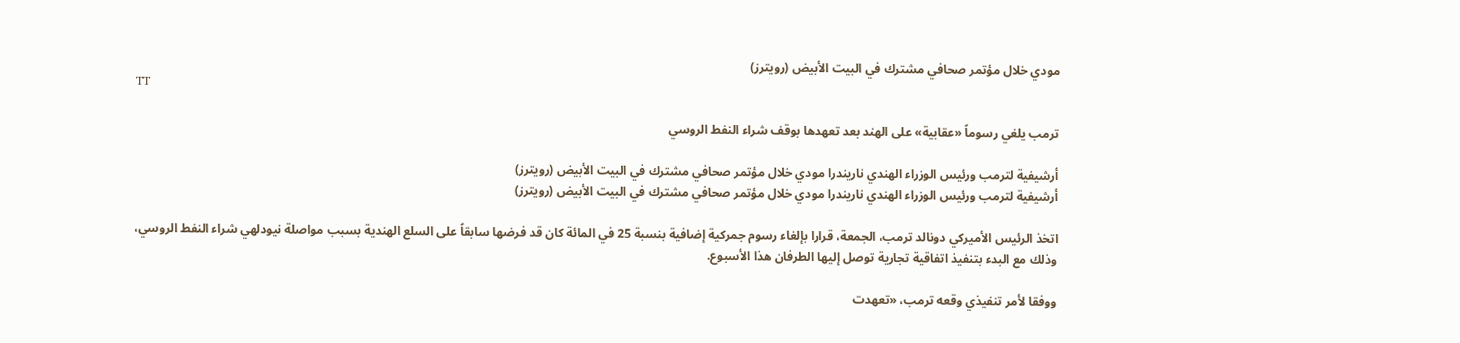مودي خلال مؤتمر صحافي مشترك في البيت الأبيض (رويترز)
TT

ترمب يلغي رسوماً «عقابية» على الهند بعد تعهدها بوقف شراء النفط الروسي

أرشيفية لترمب ورئيس الوزراء الهندي ناريندرا مودي خلال مؤتمر صحافي مشترك في البيت الأبيض (رويترز)
أرشيفية لترمب ورئيس الوزراء الهندي ناريندرا مودي خلال مؤتمر صحافي مشترك في البيت الأبيض (رويترز)

اتخذ الرئيس الأميركي دونالد ترمب، الجمعة، قرارا بإلغاء رسوم جمركية إضافية بنسبة 25 في المائة كان قد فرضها سابقاً على السلع الهندية بسبب مواصلة نيودلهي شراء النفط الروسي، وذلك مع البدء بتنفيذ اتفاقية تجارية توصل إليها الطرفان هذا الأسبوع.

ووفقا لأمر تنفيذي وقعه ترمب، «تعهدت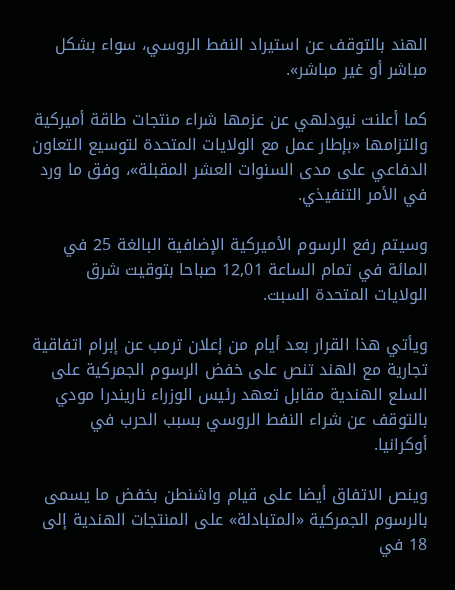الهند بالتوقف عن استيراد النفط الروسي، سواء بشكل مباشر أو غير مباشر».

كما أعلنت نيودلهي عن عزمها شراء منتجات طاقة أميركية والتزامها «بإطار عمل مع الولايات المتحدة لتوسيع التعاون الدفاعي على مدى السنوات العشر المقبلة»، وفق ما ورد في الأمر التنفيذي.

وسيتم رفع الرسوم الأميركية الإضافية البالغة 25 في المائة في تمام الساعة 12,01 صباحا بتوقيت شرق الولايات المتحدة السبت.

ويأتي هذا القرار بعد أيام من إعلان ترمب عن إبرام اتفاقية تجارية مع الهند تنص على خفض الرسوم الجمركية على السلع الهندية مقابل تعهد رئيس الوزراء ناريندرا مودي بالتوقف عن شراء النفط الروسي بسبب الحرب في أوكرانيا.

وينص الاتفاق أيضا على قيام واشنطن بخفض ما يسمى بالرسوم الجمركية «المتبادلة» على المنتجات الهندية إلى 18 في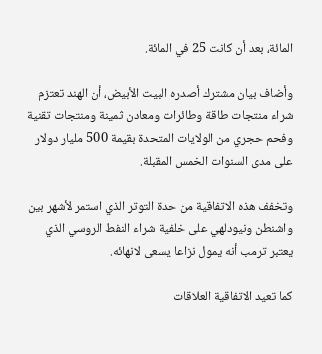المائة، بعد أن كانت 25 في المائة.

وأضاف بيان مشترك أصدره البيت الأبيض، أن الهند تعتزم شراء منتجات طاقة وطائرات ومعادن ثمينة ومنتجات تقنية وفحم حجري من الولايات المتحدة بقيمة 500 مليار دولار على مدى السنوات الخمس المقبلة.

وتخفف هذه الاتفاقية من حدة التوتر الذي استمر لأشهر بين واشنطن ونيودلهي على خلفية شراء النفط الروسي الذي يعتبر ترمب أنه يمول نزاعا يسعى لانهائه.

كما تعيد الاتفاقية العلاقات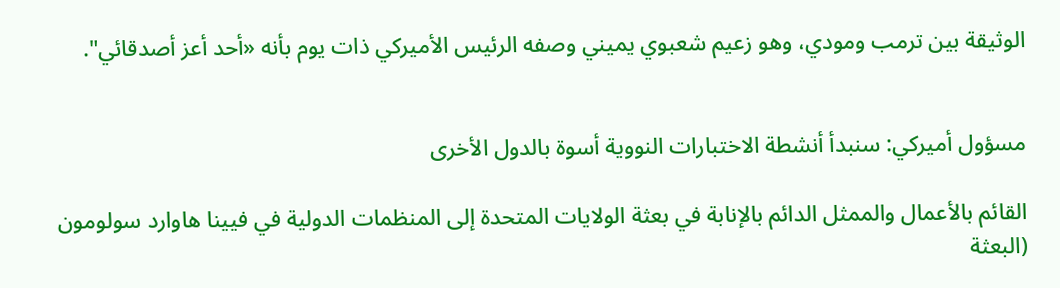الوثيقة بين ترمب ومودي، وهو زعيم شعبوي يميني وصفه الرئيس الأميركي ذات يوم بأنه «أحد أعز أصدقائي".


مسؤول أميركي: سنبدأ أنشطة الاختبارات النووية أسوة بالدول الأخرى

القائم بالأعمال والممثل الدائم بالإنابة في بعثة الولايات المتحدة إلى المنظمات الدولية في فيينا هاوارد سولومون (البعثة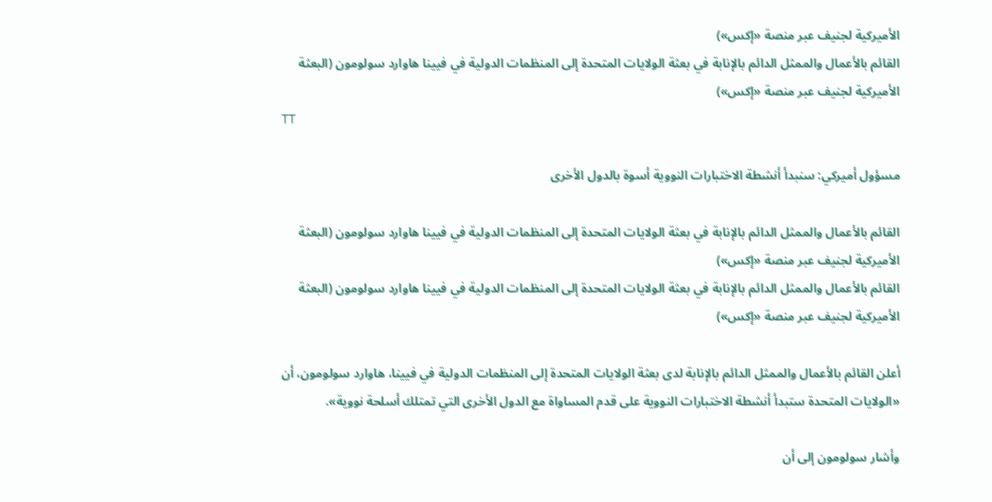الأميركية لجنيف عبر منصة «إكس»)
القائم بالأعمال والممثل الدائم بالإنابة في بعثة الولايات المتحدة إلى المنظمات الدولية في فيينا هاوارد سولومون (البعثة الأميركية لجنيف عبر منصة «إكس»)
TT

مسؤول أميركي: سنبدأ أنشطة الاختبارات النووية أسوة بالدول الأخرى

القائم بالأعمال والممثل الدائم بالإنابة في بعثة الولايات المتحدة إلى المنظمات الدولية في فيينا هاوارد سولومون (البعثة الأميركية لجنيف عبر منصة «إكس»)
القائم بالأعمال والممثل الدائم بالإنابة في بعثة الولايات المتحدة إلى المنظمات الدولية في فيينا هاوارد سولومون (البعثة الأميركية لجنيف عبر منصة «إكس»)

أعلن القائم بالأعمال والممثل الدائم بالإنابة لدى بعثة الولايات المتحدة إلى المنظمات الدولية في فيينا، هاوارد سولومون، أن «الولايات المتحدة ستبدأ أنشطة الاختبارات النووية على قدم المساواة مع الدول الأخرى التي تمتلك أسلحة نووية».

وأشار سولومون إلى أن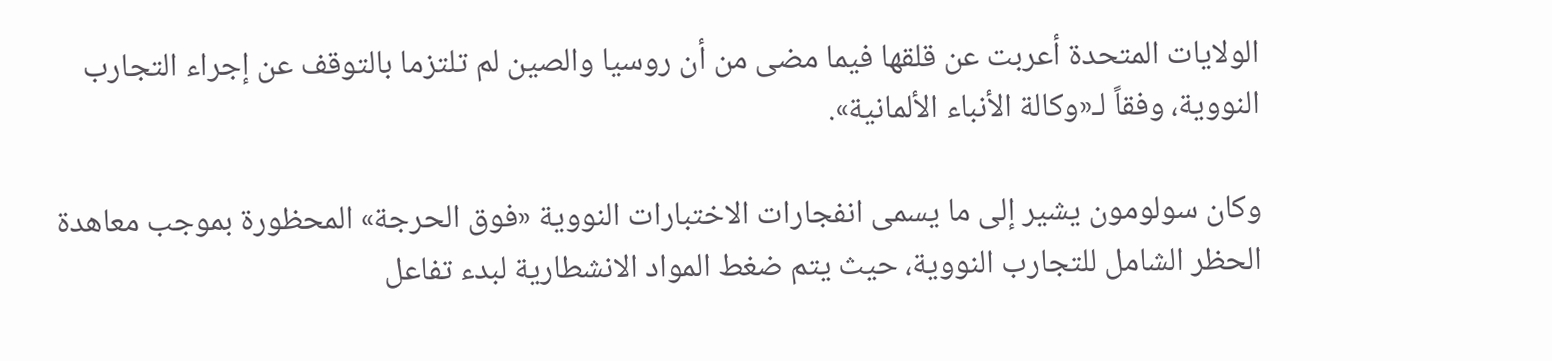الولايات المتحدة أعربت عن قلقها فيما مضى من أن روسيا والصين لم تلتزما بالتوقف عن إجراء التجارب النووية، وفقاً لـ«وكالة الأنباء الألمانية».

وكان سولومون يشير إلى ما يسمى انفجارات الاختبارات النووية «فوق الحرجة» المحظورة بموجب معاهدة الحظر الشامل للتجارب النووية، حيث يتم ضغط المواد الانشطارية لبدء تفاعل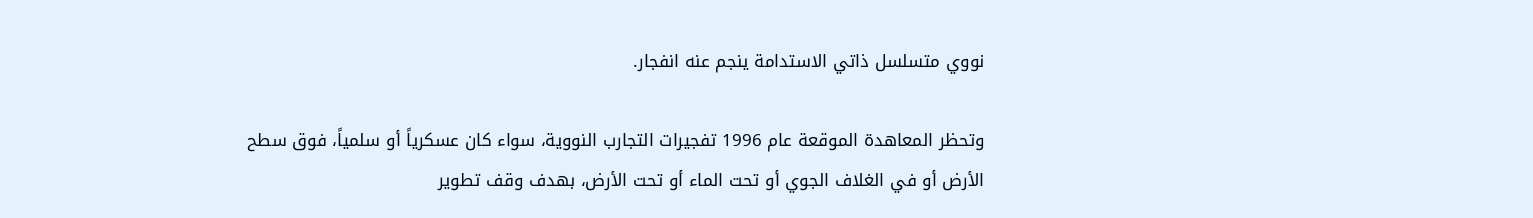نووي متسلسل ذاتي الاستدامة ينجم عنه انفجار.

وتحظر المعاهدة الموقعة عام 1996 تفجيرات التجارب النووية، سواء كان عسكرياً أو سلمياً، فوق سطح الأرض أو في الغلاف الجوي أو تحت الماء أو تحت الأرض، بهدف وقف تطوير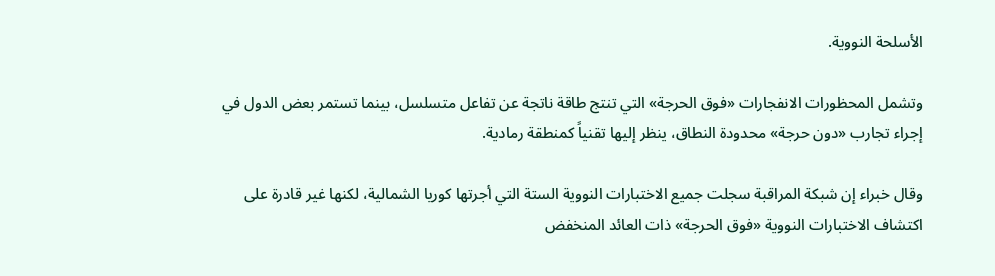الأسلحة النووية.

وتشمل المحظورات الانفجارات «فوق الحرجة» التي تنتج طاقة ناتجة عن تفاعل متسلسل، بينما تستمر بعض الدول في إجراء تجارب «دون حرجة» محدودة النطاق، ينظر إليها تقنياً كمنطقة رمادية.

وقال خبراء إن شبكة المراقبة سجلت جميع الاختبارات النووية الستة التي أجرتها كوريا الشمالية، لكنها غير قادرة على اكتشاف الاختبارات النووية «فوق الحرجة» ذات العائد المنخفض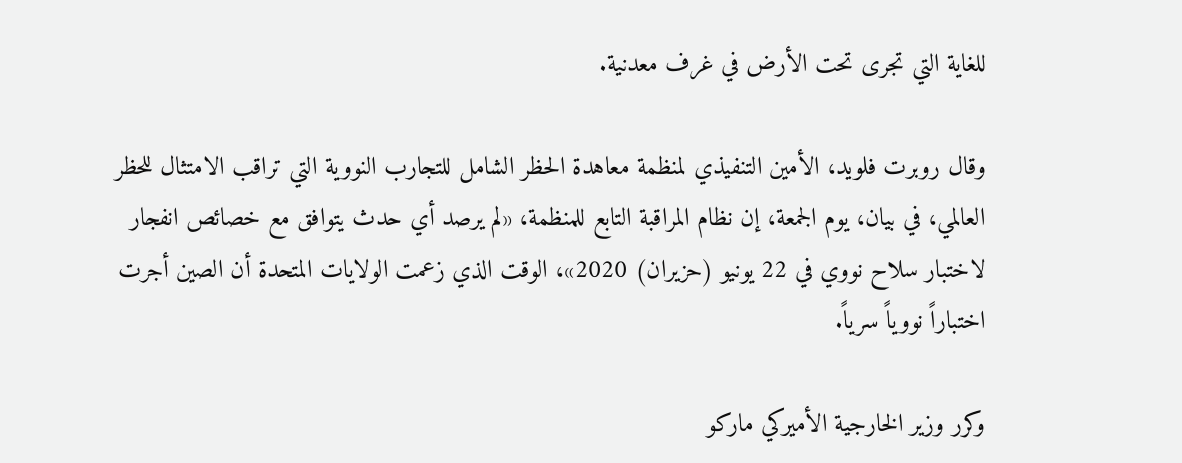للغاية التي تجرى تحت الأرض في غرف معدنية.

وقال روبرت فلويد، الأمين التنفيذي لمنظمة معاهدة الحظر الشامل للتجارب النووية التي تراقب الامتثال للحظر العالمي، في بيان، يوم الجمعة، إن نظام المراقبة التابع للمنظمة، «لم يرصد أي حدث يتوافق مع خصائص انفجار لاختبار سلاح نووي في 22 يونيو (حزيران) 2020»، الوقت الذي زعمت الولايات المتحدة أن الصين أجرت اختباراً نووياً سرياً.

وكرر وزير الخارجية الأميركي ماركو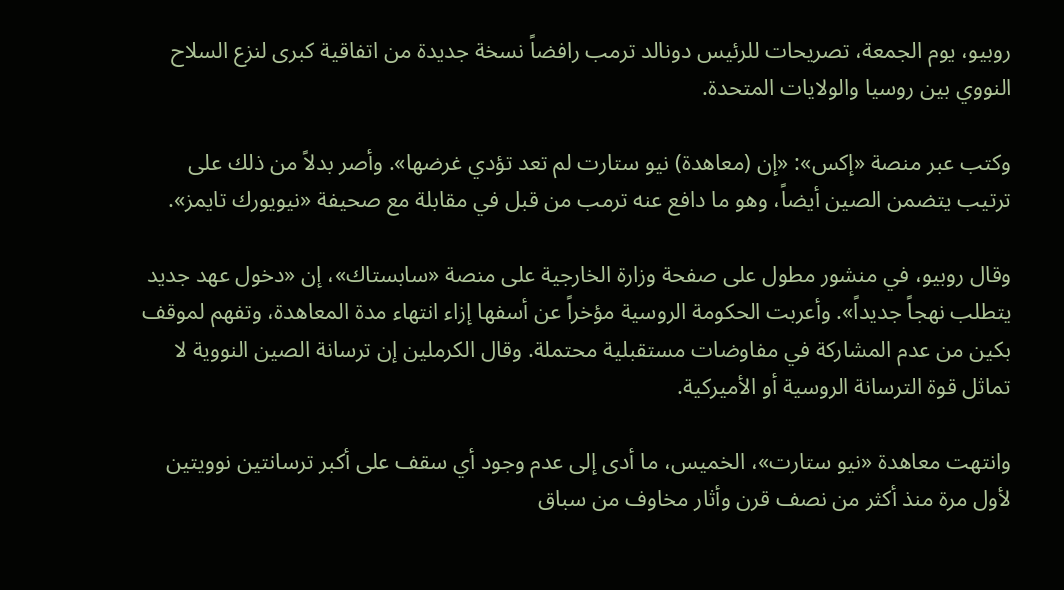روبيو، يوم الجمعة، تصريحات للرئيس دونالد ترمب رافضاً نسخة جديدة من اتفاقية كبرى لنزع السلاح النووي بين روسيا والولايات المتحدة.

وكتب عبر منصة «إكس»: «إن (معاهدة) نيو ستارت لم تعد تؤدي غرضها». وأصر بدلاً من ذلك على ترتيب يتضمن الصين أيضاً، وهو ما دافع عنه ترمب من قبل في مقابلة مع صحيفة «نيويورك تايمز».

وقال روبيو، في منشور مطول على صفحة وزارة الخارجية على منصة «سابستاك»، إن «دخول عهد جديد يتطلب نهجاً جديداً». وأعربت الحكومة الروسية مؤخراً عن أسفها إزاء انتهاء مدة المعاهدة، وتفهم لموقف بكين من عدم المشاركة في مفاوضات مستقبلية محتملة. وقال الكرملين إن ترسانة الصين النووية لا تماثل قوة الترسانة الروسية أو الأميركية.

وانتهت معاهدة «نيو ستارت»، الخميس، ما أدى إلى عدم وجود أي سقف على أكبر ترسانتين نوويتين لأول مرة منذ أكثر من نصف قرن وأثار مخاوف من سباق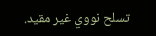تسلح نووي غير مقيد.